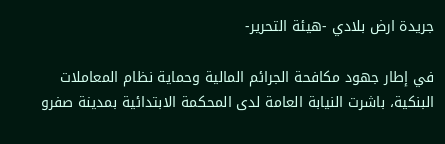جريدة ارض بلادي -هيئة التحرير-

في إطار جهود مكافحة الجرائم المالية وحماية نظام المعاملات البنكية، باشرت النيابة العامة لدى المحكمة الابتدائية بمدينة صفرو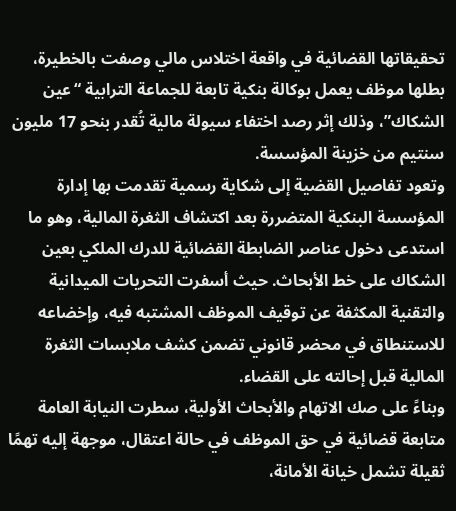تحقيقاتها القضائية في واقعة اختلاس مالي وصفت بالخطيرة، بطلها موظف يعمل بوكالة بنكية تابعة للجماعة الترابية “عين الشكاك”، وذلك إثر رصد اختفاء سيولة مالية تُقدر بنحو 17 مليون سنتيم من خزينة المؤسسة.
وتعود تفاصيل القضية إلى شكاية رسمية تقدمت بها إدارة المؤسسة البنكية المتضررة بعد اكتشاف الثغرة المالية، وهو ما استدعى دخول عناصر الضابطة القضائية للدرك الملكي بعين الشكاك على خط الأبحاث. حيث أسفرت التحريات الميدانية والتقنية المكثفة عن توقيف الموظف المشتبه فيه، وإخضاعه للاستنطاق في محضر قانوني تضمن كشف ملابسات الثغرة المالية قبل إحالته على القضاء.
وبناءً على صك الاتهام والأبحاث الأولية، سطرت النيابة العامة متابعة قضائية في حق الموظف في حالة اعتقال، موجهة إليه تهمًا ثقيلة تشمل خيانة الأمانة،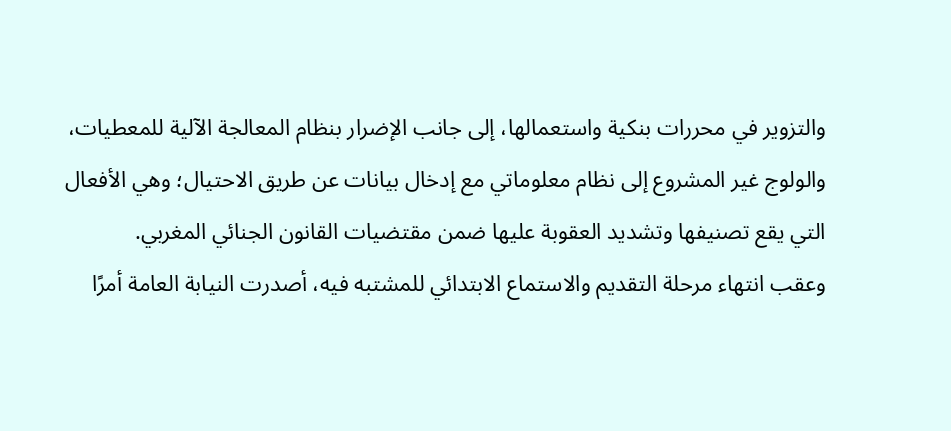والتزوير في محررات بنكية واستعمالها، إلى جانب الإضرار بنظام المعالجة الآلية للمعطيات، والولوج غير المشروع إلى نظام معلوماتي مع إدخال بيانات عن طريق الاحتيال؛ وهي الأفعال التي يقع تصنيفها وتشديد العقوبة عليها ضمن مقتضيات القانون الجنائي المغربي.
وعقب انتهاء مرحلة التقديم والاستماع الابتدائي للمشتبه فيه، أصدرت النيابة العامة أمرًا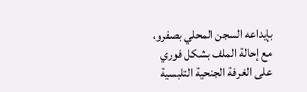بإيداعه السجن المحلي بصفرو، مع إحالة الملف بشكل فوري على الغرفة الجنحية التلبسية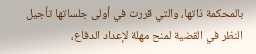بالمحكمة ذاتها، والتي قررت في أولى جلساتها تأجيل النظر في القضية لمنح مهلة لإعداد الدفاع،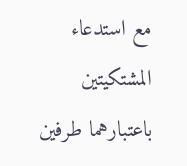مع استدعاء المشتكيتين باعتبارهما طرفين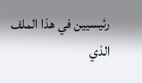رئيسيين في هذا الملف الذي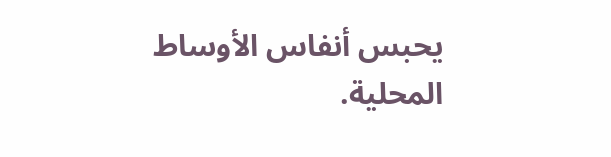يحبس أنفاس الأوساط المحلية.